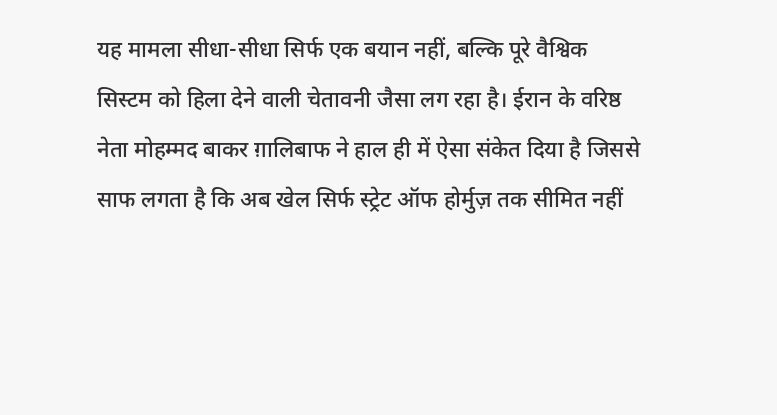यह मामला सीधा-सीधा सिर्फ एक बयान नहीं, बल्कि पूरे वैश्विक सिस्टम को हिला देने वाली चेतावनी जैसा लग रहा है। ईरान के वरिष्ठ नेता मोहम्मद बाकर ग़ालिबाफ ने हाल ही में ऐसा संकेत दिया है जिससे साफ लगता है कि अब खेल सिर्फ स्ट्रेट ऑफ होर्मुज़ तक सीमित नहीं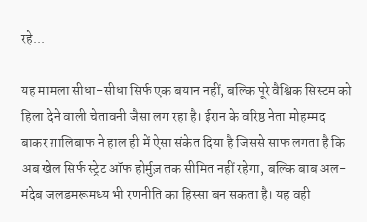रहे...

यह मामला सीधा-सीधा सिर्फ एक बयान नहीं, बल्कि पूरे वैश्विक सिस्टम को हिला देने वाली चेतावनी जैसा लग रहा है। ईरान के वरिष्ठ नेता मोहम्मद बाकर ग़ालिबाफ ने हाल ही में ऐसा संकेत दिया है जिससे साफ लगता है कि अब खेल सिर्फ स्ट्रेट ऑफ होर्मुज़ तक सीमित नहीं रहेगा, बल्कि बाब अल-मंदेब जलडमरूमध्य भी रणनीति का हिस्सा बन सकता है। यह वही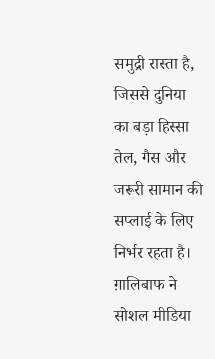समुद्री रास्ता है, जिससे दुनिया का बड़ा हिस्सा तेल, गैस और जरूरी सामान की सप्लाई के लिए निर्भर रहता है।
ग़ालिबाफ ने सोशल मीडिया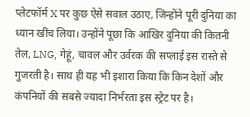प्लेटफॉर्म X पर कुछ ऐसे सवाल उठाए, जिन्होंने पूरी दुनिया का ध्यान खींच लिया। उन्होंने पूछा कि आखिर दुनिया की कितनी तेल, LNG, गेहूं, चावल और उर्वरक की सप्लाई इस रास्ते से गुजरती है। साथ ही यह भी इशारा किया कि किन देशों और कंपनियों की सबसे ज्यादा निर्भरता इस स्ट्रेट पर है।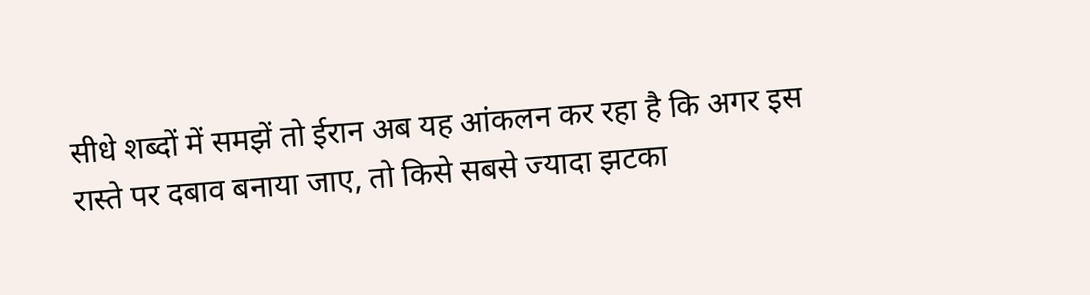सीधे शब्दों में समझें तो ईरान अब यह आंकलन कर रहा है कि अगर इस रास्ते पर दबाव बनाया जाए, तो किसे सबसे ज्यादा झटका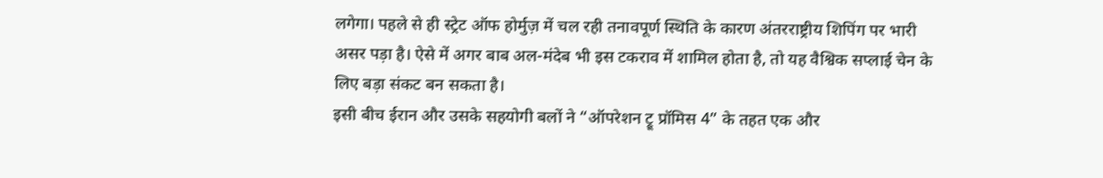लगेगा। पहले से ही स्ट्रेट ऑफ होर्मुज़ में चल रही तनावपूर्ण स्थिति के कारण अंतरराष्ट्रीय शिपिंग पर भारी असर पड़ा है। ऐसे में अगर बाब अल-मंदेब भी इस टकराव में शामिल होता है, तो यह वैश्विक सप्लाई चेन के लिए बड़ा संकट बन सकता है।
इसी बीच ईरान और उसके सहयोगी बलों ने “ऑपरेशन ट्रू प्रॉमिस 4” के तहत एक और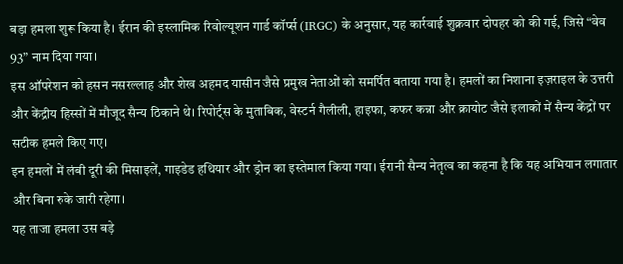बड़ा हमला शुरू किया है। ईरान की इस्लामिक रिवोल्यूशन गार्ड कॉर्प्स (IRGC) के अनुसार, यह कार्रवाई शुक्रवार दोपहर को की गई, जिसे “वेव 93” नाम दिया गया।
इस ऑपरेशन को हसन नसरल्लाह और शेख अहमद यासीन जैसे प्रमुख नेताओं को समर्पित बताया गया है। हमलों का निशाना इज़राइल के उत्तरी और केंद्रीय हिस्सों में मौजूद सैन्य ठिकाने थे। रिपोर्ट्स के मुताबिक, वेस्टर्न गैलीली, हाइफा, कफर कन्ना और क्रायोट जैसे इलाकों में सैन्य केंद्रों पर सटीक हमले किए गए।
इन हमलों में लंबी दूरी की मिसाइलें, गाइडेड हथियार और ड्रोन का इस्तेमाल किया गया। ईरानी सैन्य नेतृत्व का कहना है कि यह अभियान लगातार और बिना रुके जारी रहेगा।
यह ताजा हमला उस बड़े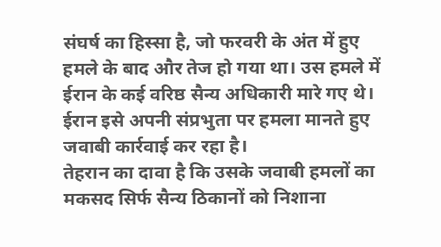संघर्ष का हिस्सा है, जो फरवरी के अंत में हुए हमले के बाद और तेज हो गया था। उस हमले में ईरान के कई वरिष्ठ सैन्य अधिकारी मारे गए थे। ईरान इसे अपनी संप्रभुता पर हमला मानते हुए जवाबी कार्रवाई कर रहा है।
तेहरान का दावा है कि उसके जवाबी हमलों का मकसद सिर्फ सैन्य ठिकानों को निशाना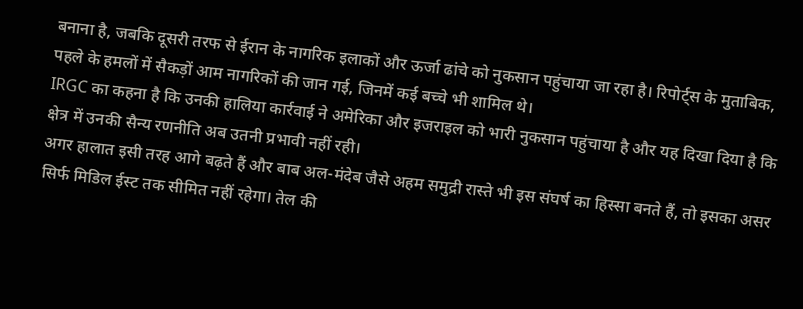बनाना है, जबकि दूसरी तरफ से ईरान के नागरिक इलाकों और ऊर्जा ढांचे को नुकसान पहुंचाया जा रहा है। रिपोर्ट्स के मुताबिक, पहले के हमलों में सैकड़ों आम नागरिकों की जान गई, जिनमें कई बच्चे भी शामिल थे।
IRGC का कहना है कि उनकी हालिया कार्रवाई ने अमेरिका और इजराइल को भारी नुकसान पहुंचाया है और यह दिखा दिया है कि क्षेत्र में उनकी सैन्य रणनीति अब उतनी प्रभावी नहीं रही।
अगर हालात इसी तरह आगे बढ़ते हैं और बाब अल-मंदेब जैसे अहम समुद्री रास्ते भी इस संघर्ष का हिस्सा बनते हैं, तो इसका असर सिर्फ मिडिल ईस्ट तक सीमित नहीं रहेगा। तेल की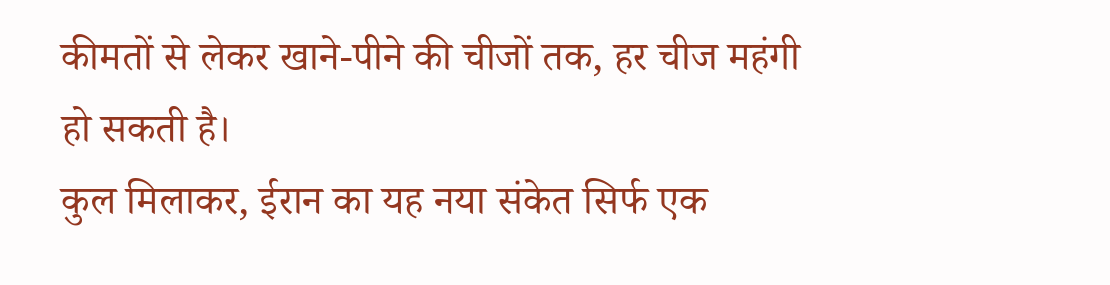कीमतों से लेकर खाने-पीने की चीजों तक, हर चीज महंगी हो सकती है।
कुल मिलाकर, ईरान का यह नया संकेत सिर्फ एक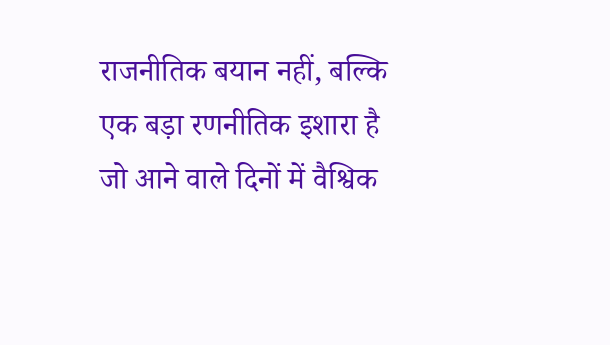राजनीतिक बयान नहीं, बल्कि एक बड़ा रणनीतिक इशारा है जो आने वाले दिनों में वैश्विक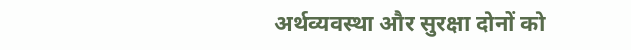अर्थव्यवस्था और सुरक्षा दोनों को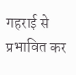गहराई से प्रभावित कर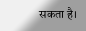सकता है।